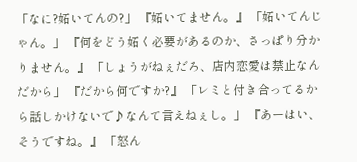「なに?妬いてんの?」 『妬いてません。』 「妬いてんじゃん。」 『何をどう妬く必要があるのか、さっぱり分かりません。』 「しょうがねぇだろ、店内恋愛は禁止なんだから」 『だから何ですか?』 「レミと付き合ってるから話しかけないで♪なんて言えねぇし。」 『あーはい、そうですね。』 「怒ん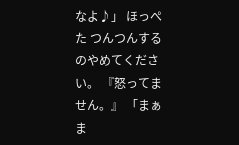なよ♪」 ほっぺた つんつんするのやめてください。 『怒ってません。』 「まぁま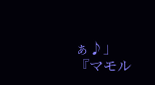ぁ♪」 『マモル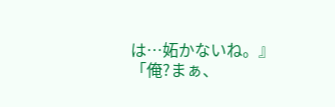は…妬かないね。』 「俺?まぁ、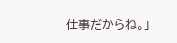仕事だからね。」